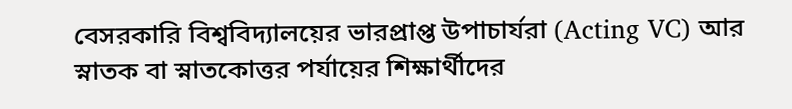বেসরকারি বিশ্ববিদ্যালয়ের ভারপ্রাপ্ত উপাচার্যরা (Acting VC) আর স্নাতক বা স্নাতকোত্তর পর্যায়ের শিক্ষার্থীদের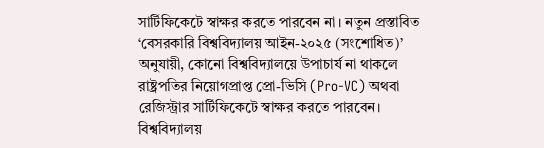সার্টিফিকেটে স্বাক্ষর করতে পারবেন না। নতুন প্রস্তাবিত ‘বেসরকারি বিশ্ববিদ্যালয় আইন-২০২৫ (সংশোধিত)’ অনুযায়ী, কোনো বিশ্ববিদ্যালয়ে উপাচার্য না থাকলে রাষ্ট্রপতির নিয়োগপ্রাপ্ত প্রো-ভিসি (Pro-VC) অথবা রেজিস্ট্রার সার্টিফিকেটে স্বাক্ষর করতে পারবেন।
বিশ্ববিদ্যালয়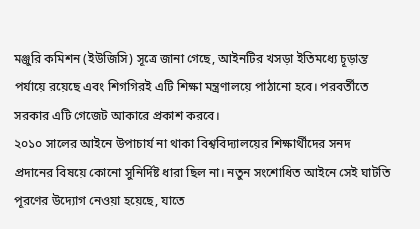মঞ্জুরি কমিশন (ইউজিসি) সূত্রে জানা গেছে, আইনটির খসড়া ইতিমধ্যে চূড়ান্ত পর্যায়ে রয়েছে এবং শিগগিরই এটি শিক্ষা মন্ত্রণালয়ে পাঠানো হবে। পরবর্তীতে সরকার এটি গেজেট আকারে প্রকাশ করবে।
২০১০ সালের আইনে উপাচার্য না থাকা বিশ্ববিদ্যালয়ের শিক্ষার্থীদের সনদ প্রদানের বিষয়ে কোনো সুনির্দিষ্ট ধারা ছিল না। নতুন সংশোধিত আইনে সেই ঘাটতি পূরণের উদ্যোগ নেওয়া হয়েছে, যাতে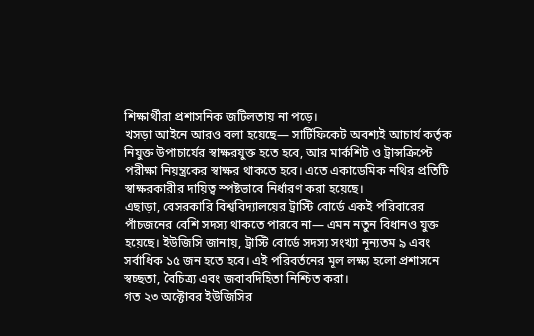শিক্ষার্থীরা প্রশাসনিক জটিলতায় না পড়ে।
খসড়া আইনে আরও বলা হয়েছে— সার্টিফিকেট অবশ্যই আচার্য কর্তৃক নিযুক্ত উপাচার্যের স্বাক্ষরযুক্ত হতে হবে, আর মার্কশিট ও ট্রান্সক্রিপ্টে পরীক্ষা নিয়ন্ত্রকের স্বাক্ষর থাকতে হবে। এতে একাডেমিক নথির প্রতিটি স্বাক্ষরকারীর দায়িত্ব স্পষ্টভাবে নির্ধারণ করা হয়েছে।
এছাড়া, বেসরকারি বিশ্ববিদ্যালয়ের ট্রাস্টি বোর্ডে একই পরিবারের পাঁচজনের বেশি সদস্য থাকতে পারবে না— এমন নতুন বিধানও যুক্ত হয়েছে। ইউজিসি জানায়, ট্রাস্টি বোর্ডে সদস্য সংখ্যা নূন্যতম ৯ এবং সর্বাধিক ১৫ জন হতে হবে। এই পরিবর্তনের মূল লক্ষ্য হলো প্রশাসনে স্বচ্ছতা, বৈচিত্র্য এবং জবাবদিহিতা নিশ্চিত করা।
গত ২৩ অক্টোবর ইউজিসির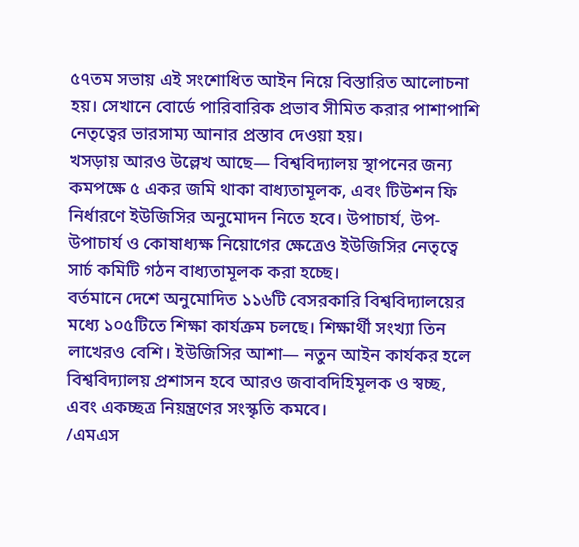৫৭তম সভায় এই সংশোধিত আইন নিয়ে বিস্তারিত আলোচনা হয়। সেখানে বোর্ডে পারিবারিক প্রভাব সীমিত করার পাশাপাশি নেতৃত্বের ভারসাম্য আনার প্রস্তাব দেওয়া হয়।
খসড়ায় আরও উল্লেখ আছে— বিশ্ববিদ্যালয় স্থাপনের জন্য কমপক্ষে ৫ একর জমি থাকা বাধ্যতামূলক, এবং টিউশন ফি নির্ধারণে ইউজিসির অনুমোদন নিতে হবে। উপাচার্য, উপ-উপাচার্য ও কোষাধ্যক্ষ নিয়োগের ক্ষেত্রেও ইউজিসির নেতৃত্বে সার্চ কমিটি গঠন বাধ্যতামূলক করা হচ্ছে।
বর্তমানে দেশে অনুমোদিত ১১৬টি বেসরকারি বিশ্ববিদ্যালয়ের মধ্যে ১০৫টিতে শিক্ষা কার্যক্রম চলছে। শিক্ষার্থী সংখ্যা তিন লাখেরও বেশি। ইউজিসির আশা— নতুন আইন কার্যকর হলে বিশ্ববিদ্যালয় প্রশাসন হবে আরও জবাবদিহিমূলক ও স্বচ্ছ, এবং একচ্ছত্র নিয়ন্ত্রণের সংস্কৃতি কমবে।
/এমএস